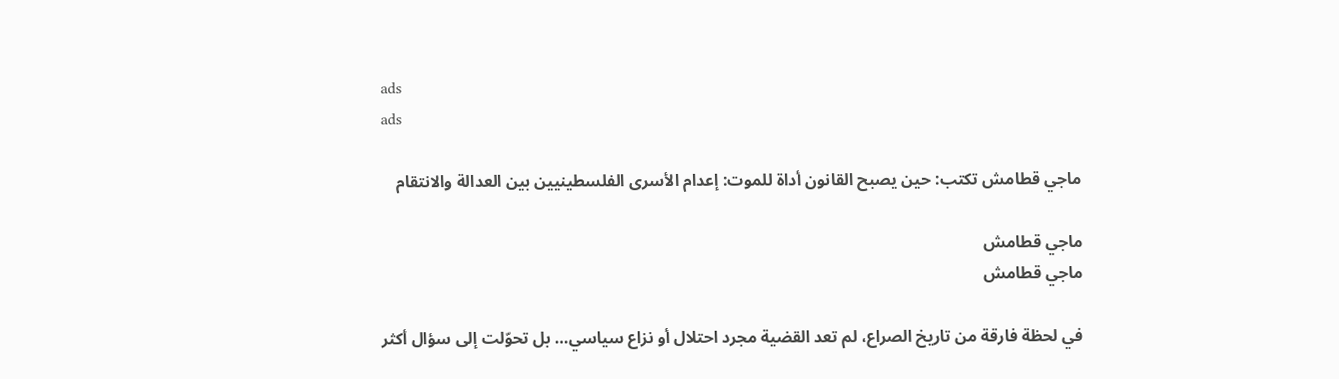ads
ads

ماجي قطامش تكتب: حين يصبح القانون أداة للموت: إعدام الأسرى الفلسطينيين بين العدالة والانتقام

ماجي قطامش
ماجي قطامش

في لحظة فارقة من تاريخ الصراع، لم تعد القضية مجرد احتلال أو نزاع سياسي… بل تحوّلت إلى سؤال أكثر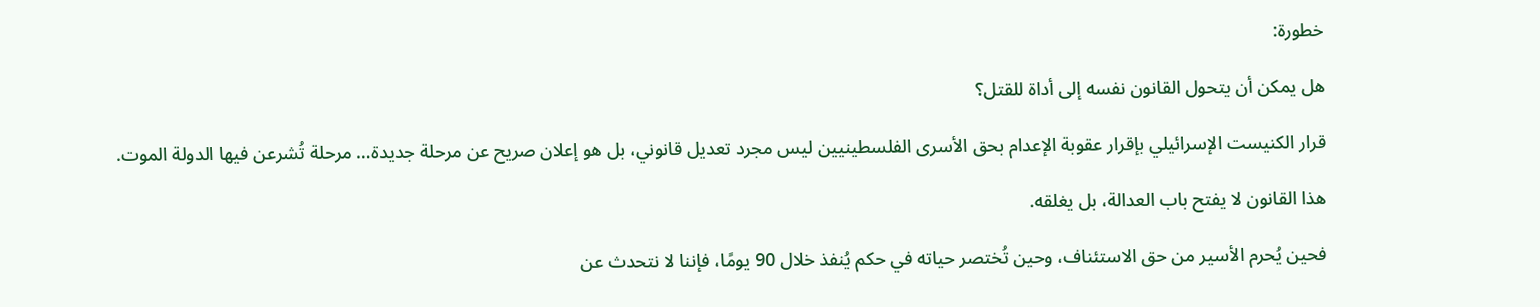خطورة:

هل يمكن أن يتحول القانون نفسه إلى أداة للقتل؟

قرار الكنيست الإسرائيلي بإقرار عقوبة الإعدام بحق الأسرى الفلسطينيين ليس مجرد تعديل قانوني، بل هو إعلان صريح عن مرحلة جديدة… مرحلة تُشرعن فيها الدولة الموت.

هذا القانون لا يفتح باب العدالة، بل يغلقه.

فحين يُحرم الأسير من حق الاستئناف، وحين تُختصر حياته في حكم يُنفذ خلال 90 يومًا، فإننا لا نتحدث عن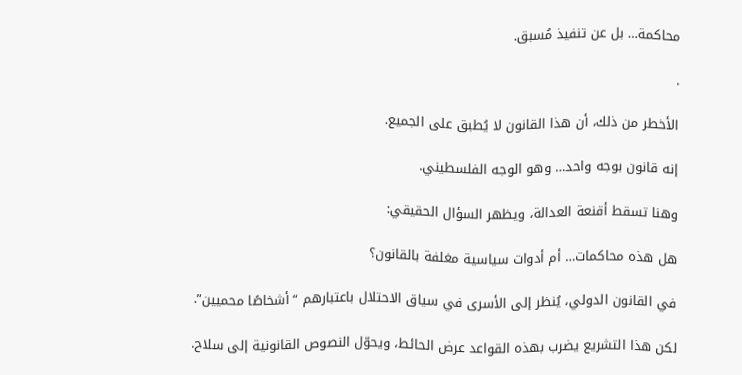محاكمة… بل عن تنفيذ مُسبق.

.

الأخطر من ذلك، أن هذا القانون لا يُطبق على الجميع.

إنه قانون بوجه واحد… وهو الوجه الفلسطيني.

وهنا تسقط أقنعة العدالة، ويظهر السؤال الحقيقي:

هل هذه محاكمات… أم أدوات سياسية مغلفة بالقانون؟

في القانون الدولي، يُنظر إلى الأسرى في سياق الاحتلال باعتبارهم “أشخاصًا محميين”.

لكن هذا التشريع يضرب بهذه القواعد عرض الحائط، ويحوّل النصوص القانونية إلى سلاح.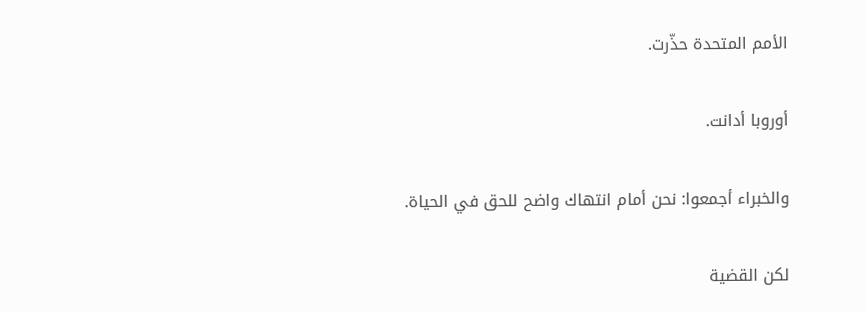الأمم المتحدة حذّرت.

أوروبا أدانت.

والخبراء أجمعوا: نحن أمام انتهاك واضح للحق في الحياة.

لكن القضية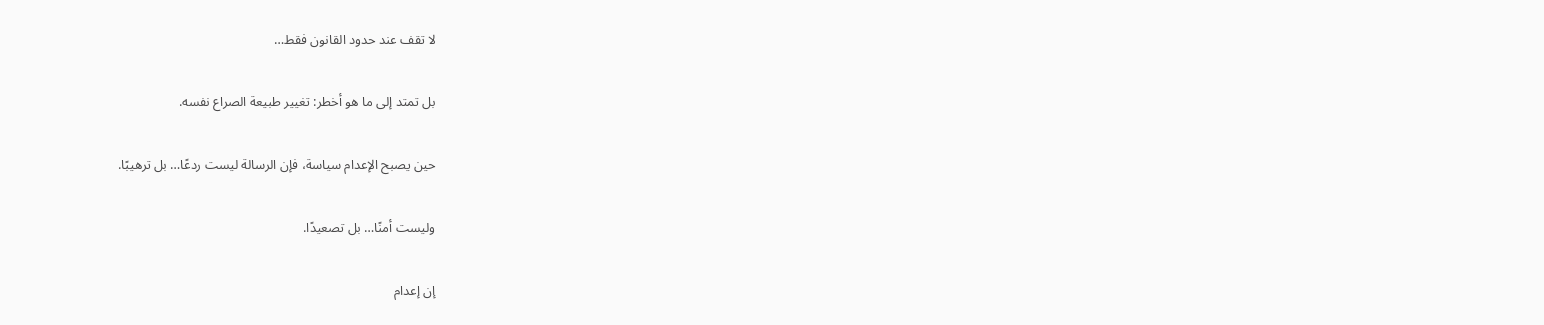لا تقف عند حدود القانون فقط…

بل تمتد إلى ما هو أخطر: تغيير طبيعة الصراع نفسه.

حين يصبح الإعدام سياسة، فإن الرسالة ليست ردعًا… بل ترهيبًا.

وليست أمنًا… بل تصعيدًا.

إن إعدام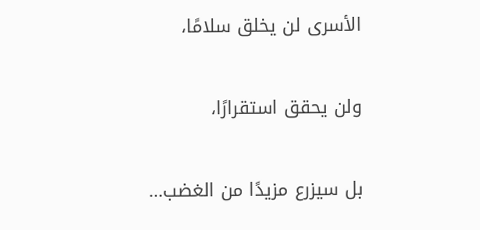الأسرى لن يخلق سلامًا،

ولن يحقق استقرارًا،

بل سيزرع مزيدًا من الغضب…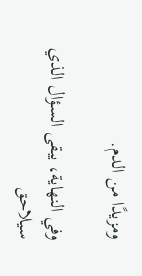ومزيدًا من الدم.

وفي النهاية، يبقى السؤال الذي سيلاحق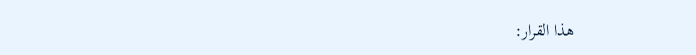هذا القرار: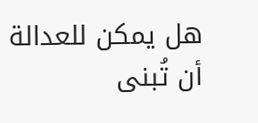هل يمكن للعدالة أن تُبنى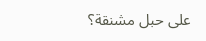على حبل مشنقة؟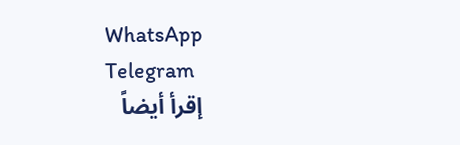WhatsApp
Telegram
إقرأ أيضاً